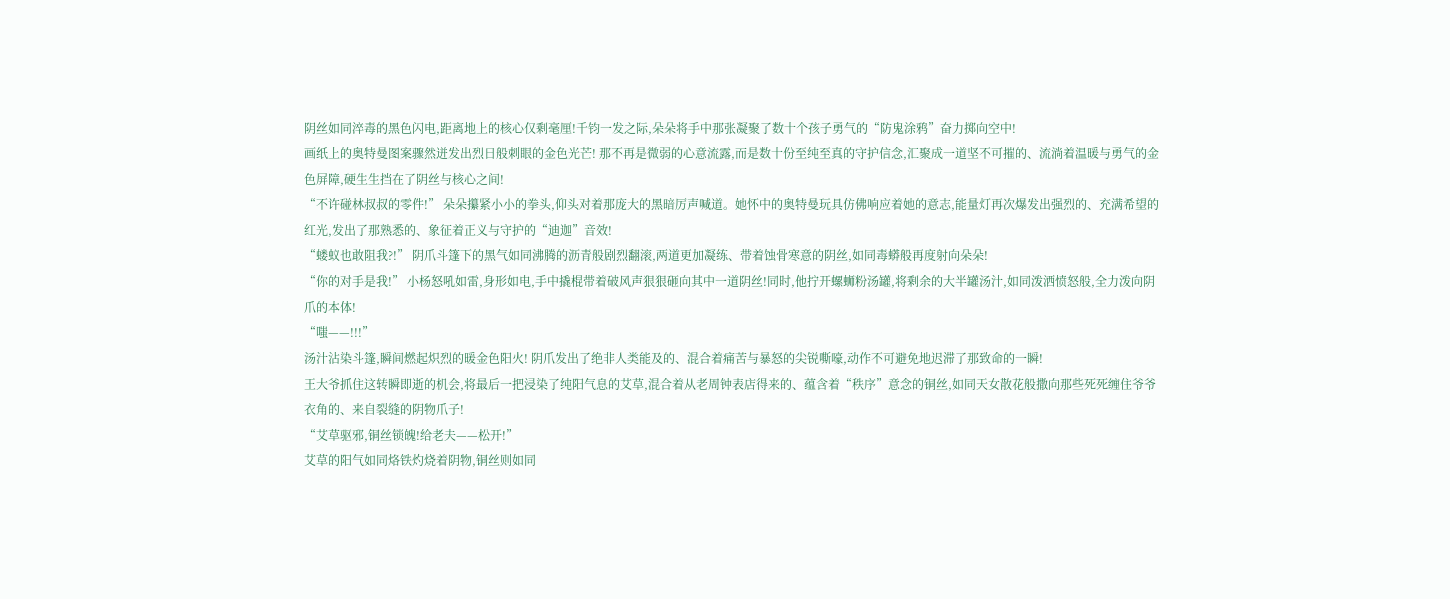阴丝如同淬毒的黑色闪电,距离地上的核心仅剩毫厘!千钧一发之际,朵朵将手中那张凝聚了数十个孩子勇气的“防鬼涂鸦”奋力掷向空中!
画纸上的奥特曼图案骤然迸发出烈日般刺眼的金色光芒! 那不再是微弱的心意流露,而是数十份至纯至真的守护信念,汇聚成一道坚不可摧的、流淌着温暖与勇气的金色屏障,硬生生挡在了阴丝与核心之间!
“不许碰林叔叔的零件!” 朵朵攥紧小小的拳头,仰头对着那庞大的黑暗厉声喊道。她怀中的奥特曼玩具仿佛响应着她的意志,能量灯再次爆发出强烈的、充满希望的红光,发出了那熟悉的、象征着正义与守护的“迪迦”音效!
“蝼蚁也敢阻我?!” 阴爪斗篷下的黑气如同沸腾的沥青般剧烈翻滚,两道更加凝练、带着蚀骨寒意的阴丝,如同毒蟒般再度射向朵朵!
“你的对手是我!” 小杨怒吼如雷,身形如电,手中撬棍带着破风声狠狠砸向其中一道阴丝!同时,他拧开螺蛳粉汤罐,将剩余的大半罐汤汁,如同泼洒愤怒般,全力泼向阴爪的本体!
“嗤——!!!”
汤汁沾染斗篷,瞬间燃起炽烈的暖金色阳火! 阴爪发出了绝非人类能及的、混合着痛苦与暴怒的尖锐嘶嚎,动作不可避免地迟滞了那致命的一瞬!
王大爷抓住这转瞬即逝的机会,将最后一把浸染了纯阳气息的艾草,混合着从老周钟表店得来的、蕴含着“秩序”意念的铜丝,如同天女散花般撒向那些死死缠住爷爷衣角的、来自裂缝的阴物爪子!
“艾草驱邪,铜丝锁魄!给老夫——松开!”
艾草的阳气如同烙铁灼烧着阴物,铜丝则如同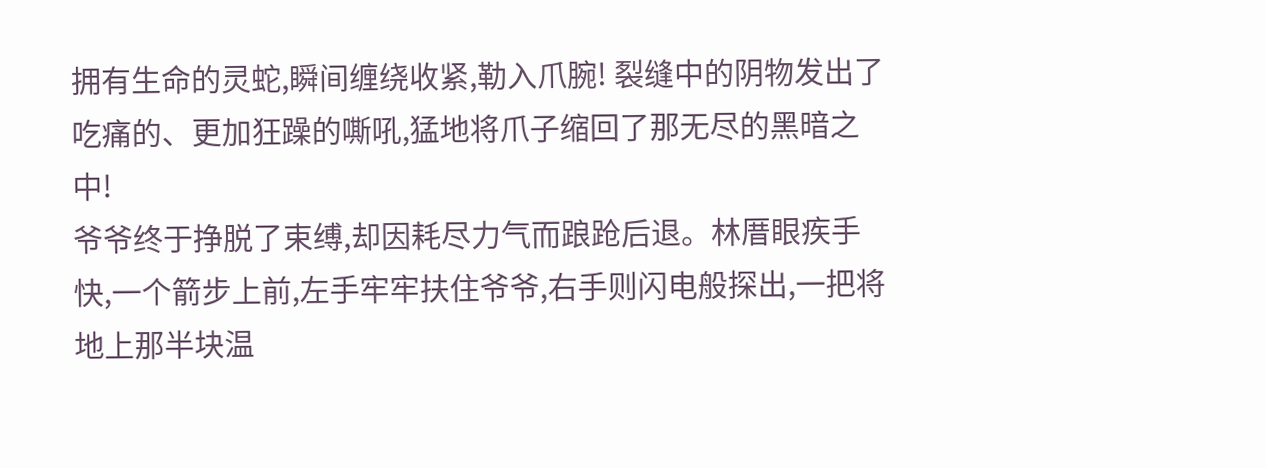拥有生命的灵蛇,瞬间缠绕收紧,勒入爪腕! 裂缝中的阴物发出了吃痛的、更加狂躁的嘶吼,猛地将爪子缩回了那无尽的黑暗之中!
爷爷终于挣脱了束缚,却因耗尽力气而踉跄后退。林厝眼疾手快,一个箭步上前,左手牢牢扶住爷爷,右手则闪电般探出,一把将地上那半块温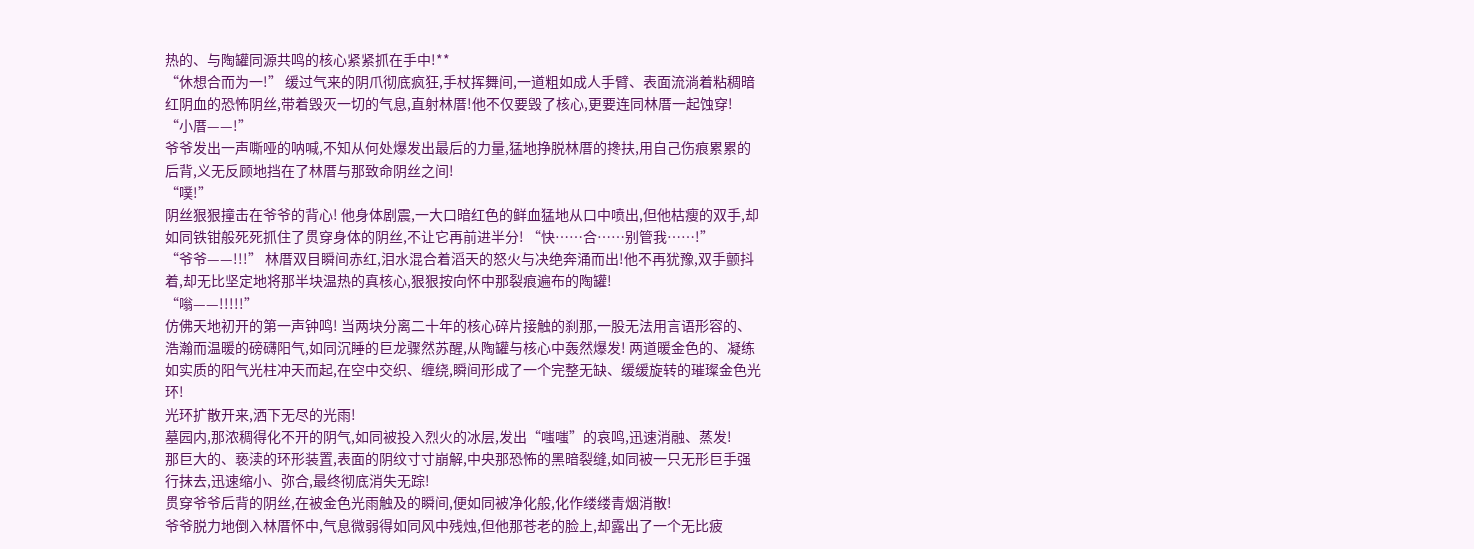热的、与陶罐同源共鸣的核心紧紧抓在手中!**
“休想合而为一!” 缓过气来的阴爪彻底疯狂,手杖挥舞间,一道粗如成人手臂、表面流淌着粘稠暗红阴血的恐怖阴丝,带着毁灭一切的气息,直射林厝!他不仅要毁了核心,更要连同林厝一起蚀穿!
“小厝——!”
爷爷发出一声嘶哑的呐喊,不知从何处爆发出最后的力量,猛地挣脱林厝的搀扶,用自己伤痕累累的后背,义无反顾地挡在了林厝与那致命阴丝之间!
“噗!”
阴丝狠狠撞击在爷爷的背心! 他身体剧震,一大口暗红色的鲜血猛地从口中喷出,但他枯瘦的双手,却如同铁钳般死死抓住了贯穿身体的阴丝,不让它再前进半分! “快……合……别管我……!”
“爷爷——!!!” 林厝双目瞬间赤红,泪水混合着滔天的怒火与决绝奔涌而出!他不再犹豫,双手颤抖着,却无比坚定地将那半块温热的真核心,狠狠按向怀中那裂痕遍布的陶罐!
“嗡——!!!!!”
仿佛天地初开的第一声钟鸣! 当两块分离二十年的核心碎片接触的刹那,一股无法用言语形容的、浩瀚而温暖的磅礴阳气,如同沉睡的巨龙骤然苏醒,从陶罐与核心中轰然爆发! 两道暖金色的、凝练如实质的阳气光柱冲天而起,在空中交织、缠绕,瞬间形成了一个完整无缺、缓缓旋转的璀璨金色光环!
光环扩散开来,洒下无尽的光雨!
墓园内,那浓稠得化不开的阴气,如同被投入烈火的冰层,发出“嗤嗤”的哀鸣,迅速消融、蒸发!
那巨大的、亵渎的环形装置,表面的阴纹寸寸崩解,中央那恐怖的黑暗裂缝,如同被一只无形巨手强行抹去,迅速缩小、弥合,最终彻底消失无踪!
贯穿爷爷后背的阴丝,在被金色光雨触及的瞬间,便如同被净化般,化作缕缕青烟消散!
爷爷脱力地倒入林厝怀中,气息微弱得如同风中残烛,但他那苍老的脸上,却露出了一个无比疲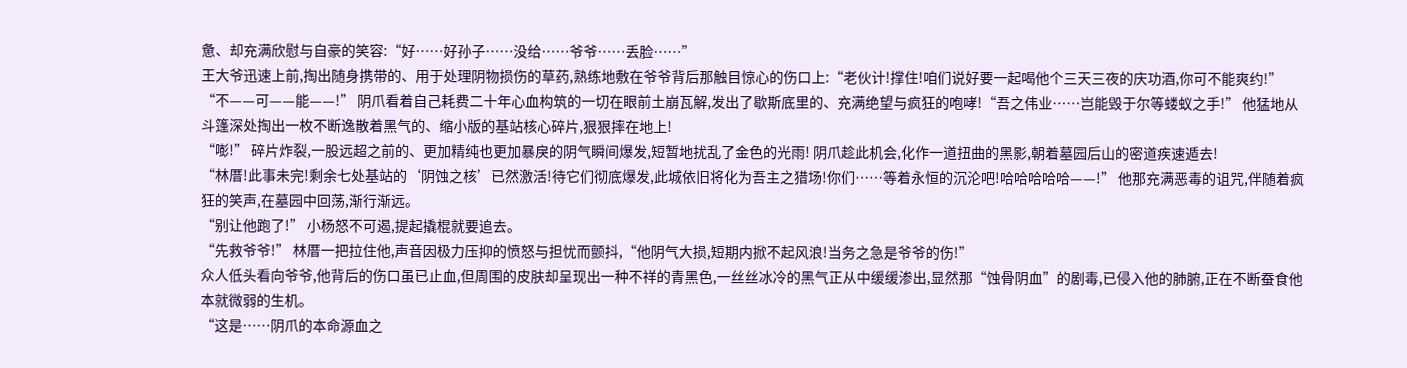惫、却充满欣慰与自豪的笑容:“好……好孙子……没给……爷爷……丢脸……”
王大爷迅速上前,掏出随身携带的、用于处理阴物损伤的草药,熟练地敷在爷爷背后那触目惊心的伤口上:“老伙计!撑住!咱们说好要一起喝他个三天三夜的庆功酒,你可不能爽约!”
“不——可——能——!” 阴爪看着自己耗费二十年心血构筑的一切在眼前土崩瓦解,发出了歇斯底里的、充满绝望与疯狂的咆哮!“吾之伟业……岂能毁于尔等蝼蚁之手!” 他猛地从斗篷深处掏出一枚不断逸散着黑气的、缩小版的基站核心碎片,狠狠摔在地上!
“嘭!” 碎片炸裂,一股远超之前的、更加精纯也更加暴戾的阴气瞬间爆发,短暂地扰乱了金色的光雨! 阴爪趁此机会,化作一道扭曲的黑影,朝着墓园后山的密道疾速遁去!
“林厝!此事未完!剩余七处基站的‘阴蚀之核’已然激活!待它们彻底爆发,此城依旧将化为吾主之猎场!你们……等着永恒的沉沦吧!哈哈哈哈哈——!” 他那充满恶毒的诅咒,伴随着疯狂的笑声,在墓园中回荡,渐行渐远。
“别让他跑了!” 小杨怒不可遏,提起撬棍就要追去。
“先救爷爷!” 林厝一把拉住他,声音因极力压抑的愤怒与担忧而颤抖,“他阴气大损,短期内掀不起风浪!当务之急是爷爷的伤!”
众人低头看向爷爷,他背后的伤口虽已止血,但周围的皮肤却呈现出一种不祥的青黑色,一丝丝冰冷的黑气正从中缓缓渗出,显然那“蚀骨阴血”的剧毒,已侵入他的肺腑,正在不断蚕食他本就微弱的生机。
“这是……阴爪的本命源血之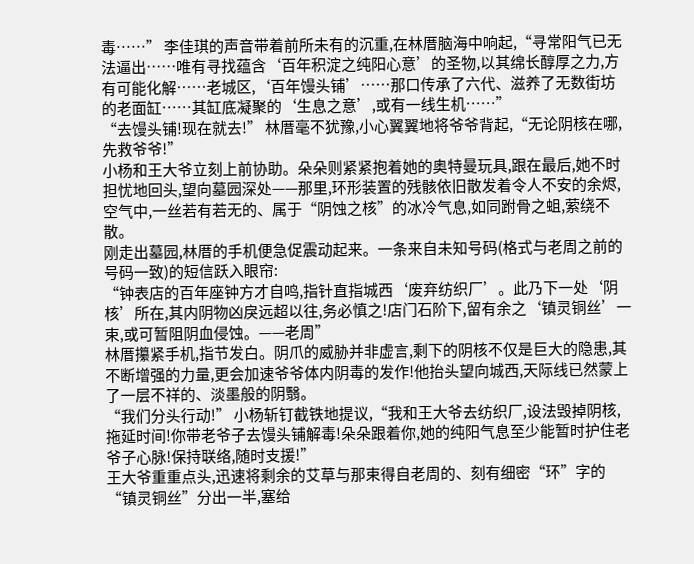毒……” 李佳琪的声音带着前所未有的沉重,在林厝脑海中响起,“寻常阳气已无法逼出……唯有寻找蕴含‘百年积淀之纯阳心意’的圣物,以其绵长醇厚之力,方有可能化解……老城区,‘百年馒头铺’……那口传承了六代、滋养了无数街坊的老面缸……其缸底凝聚的‘生息之意’,或有一线生机……”
“去馒头铺!现在就去!” 林厝毫不犹豫,小心翼翼地将爷爷背起,“无论阴核在哪,先救爷爷!”
小杨和王大爷立刻上前协助。朵朵则紧紧抱着她的奥特曼玩具,跟在最后,她不时担忧地回头,望向墓园深处——那里,环形装置的残骸依旧散发着令人不安的余烬,空气中,一丝若有若无的、属于“阴蚀之核”的冰冷气息,如同跗骨之蛆,萦绕不散。
刚走出墓园,林厝的手机便急促震动起来。一条来自未知号码(格式与老周之前的号码一致)的短信跃入眼帘:
“钟表店的百年座钟方才自鸣,指针直指城西‘废弃纺织厂’。此乃下一处‘阴核’所在,其内阴物凶戾远超以往,务必慎之!店门石阶下,留有余之‘镇灵铜丝’一束,或可暂阻阴血侵蚀。——老周”
林厝攥紧手机,指节发白。阴爪的威胁并非虚言,剩下的阴核不仅是巨大的隐患,其不断增强的力量,更会加速爷爷体内阴毒的发作!他抬头望向城西,天际线已然蒙上了一层不祥的、淡墨般的阴翳。
“我们分头行动!” 小杨斩钉截铁地提议,“我和王大爷去纺织厂,设法毁掉阴核,拖延时间!你带老爷子去馒头铺解毒!朵朵跟着你,她的纯阳气息至少能暂时护住老爷子心脉!保持联络,随时支援!”
王大爷重重点头,迅速将剩余的艾草与那束得自老周的、刻有细密“环”字的“镇灵铜丝”分出一半,塞给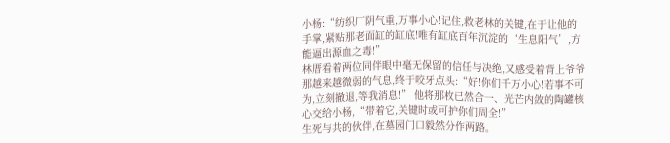小杨:“纺织厂阴气重,万事小心!记住,救老林的关键,在于让他的手掌,紧贴那老面缸的缸底!唯有缸底百年沉淀的‘生息阳气’,方能逼出源血之毒!”
林厝看着两位同伴眼中毫无保留的信任与决绝,又感受着背上爷爷那越来越微弱的气息,终于咬牙点头:“好!你们千万小心!若事不可为,立刻撤退,等我消息!” 他将那枚已然合一、光芒内敛的陶罐核心交给小杨,“带着它,关键时或可护你们周全!”
生死与共的伙伴,在墓园门口毅然分作两路。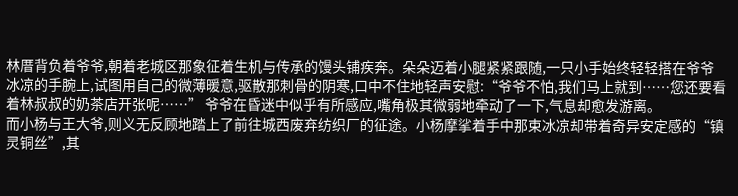林厝背负着爷爷,朝着老城区那象征着生机与传承的馒头铺疾奔。朵朵迈着小腿紧紧跟随,一只小手始终轻轻搭在爷爷冰凉的手腕上,试图用自己的微薄暖意,驱散那刺骨的阴寒,口中不住地轻声安慰:“爷爷不怕,我们马上就到……您还要看着林叔叔的奶茶店开张呢……” 爷爷在昏迷中似乎有所感应,嘴角极其微弱地牵动了一下,气息却愈发游离。
而小杨与王大爷,则义无反顾地踏上了前往城西废弃纺织厂的征途。小杨摩挲着手中那束冰凉却带着奇异安定感的“镇灵铜丝”,其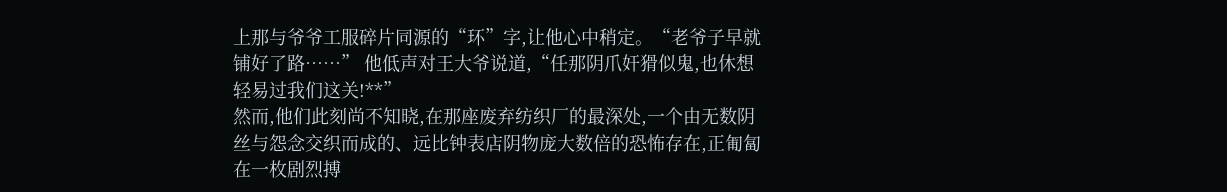上那与爷爷工服碎片同源的“环”字,让他心中稍定。“老爷子早就铺好了路……” 他低声对王大爷说道,“任那阴爪奸猾似鬼,也休想轻易过我们这关!**”
然而,他们此刻尚不知晓,在那座废弃纺织厂的最深处,一个由无数阴丝与怨念交织而成的、远比钟表店阴物庞大数倍的恐怖存在,正匍匐在一枚剧烈搏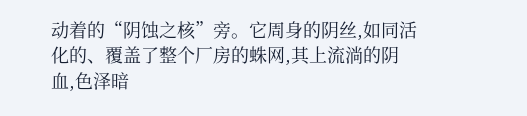动着的“阴蚀之核”旁。它周身的阴丝,如同活化的、覆盖了整个厂房的蛛网,其上流淌的阴血,色泽暗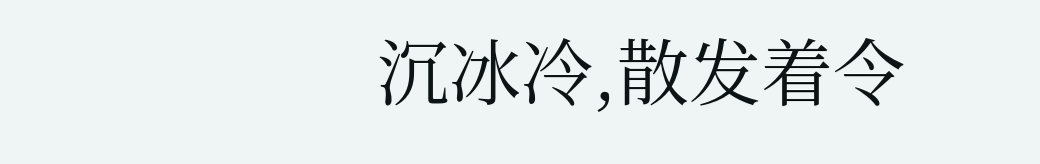沉冰冷,散发着令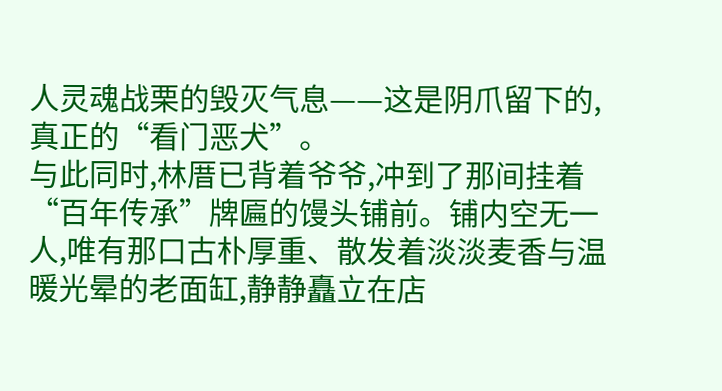人灵魂战栗的毁灭气息——这是阴爪留下的,真正的“看门恶犬”。
与此同时,林厝已背着爷爷,冲到了那间挂着“百年传承”牌匾的馒头铺前。铺内空无一人,唯有那口古朴厚重、散发着淡淡麦香与温暖光晕的老面缸,静静矗立在店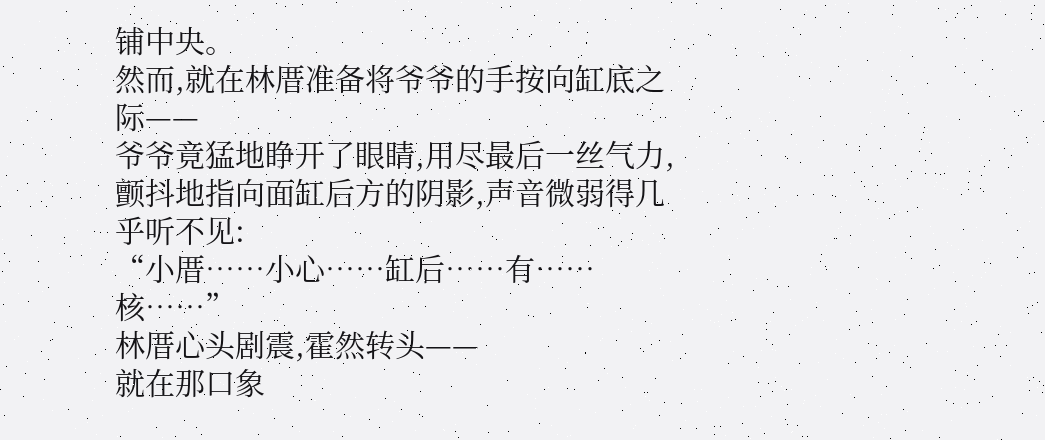铺中央。
然而,就在林厝准备将爷爷的手按向缸底之际——
爷爷竟猛地睁开了眼睛,用尽最后一丝气力,颤抖地指向面缸后方的阴影,声音微弱得几乎听不见:
“小厝……小心……缸后……有……核……”
林厝心头剧震,霍然转头——
就在那口象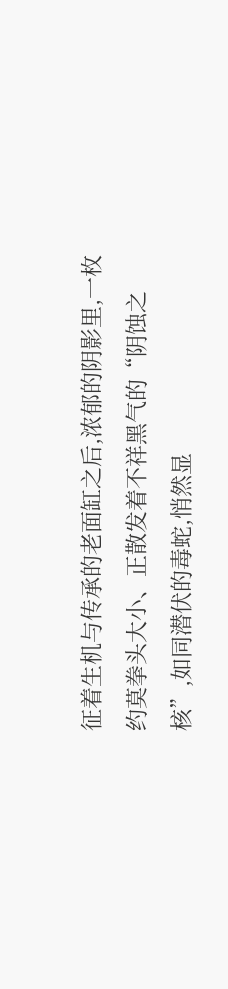征着生机与传承的老面缸之后,浓郁的阴影里,一枚约莫拳头大小、正散发着不祥黑气的“阴蚀之核”,如同潜伏的毒蛇,悄然显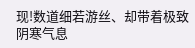现!数道细若游丝、却带着极致阴寒气息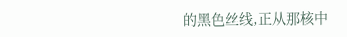的黑色丝线,正从那核中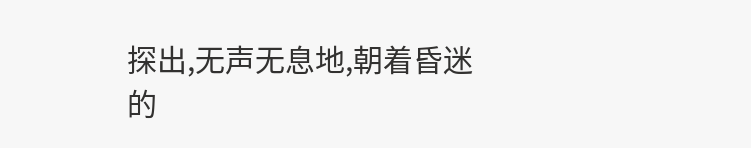探出,无声无息地,朝着昏迷的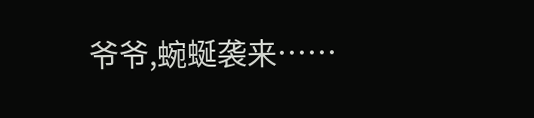爷爷,蜿蜒袭来……